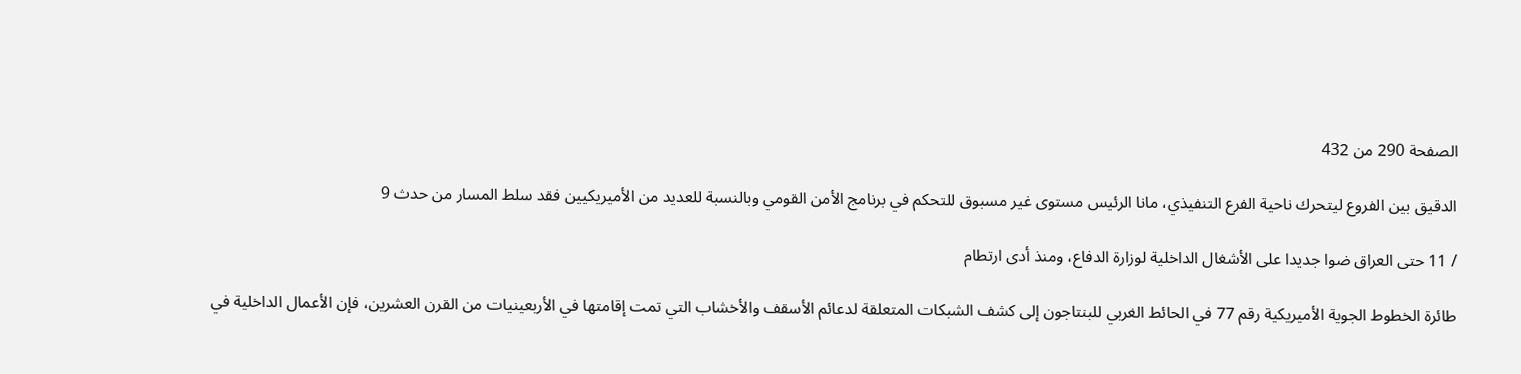الصفحة 290 من 432

الدقيق بين الفروع ليتحرك ناحية الفرع التنفيذي، مانا الرئيس مستوى غير مسبوق للتحكم في برنامج الأمن القومي وبالنسبة للعديد من الأميريكيين فقد سلط المسار من حدث 9

/ 11 حتى العراق ضوا جديدا على الأشغال الداخلية لوزارة الدفاع، ومنذ أدى ارتطام

طائرة الخطوط الجوية الأميريكية رقم 77 في الحائط الغربي للبنتاجون إلى كشف الشبكات المتعلقة لدعائم الأسقف والأخشاب التي تمت إقامتها في الأربعينيات من القرن العشرين، فإن الأعمال الداخلية في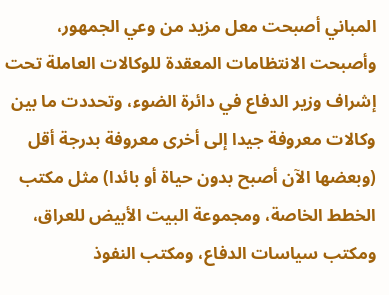المباني أصبحت معل مزيد من وعي الجمهور، وأصبحت الانتظامات المعقدة للوكالات العاملة تحت إشراف وزير الدفاع في دائرة الضوء، وتحددت ما بين وكالات معروفة جيدا إلى أخرى معروفة بدرجة أقل (وبعضها الآن أصبح بدون حياة أو بائدا) مثل مكتب الخطط الخاصة، ومجموعة البيت الأبيض للعراق، ومكتب سياسات الدفاع، ومكتب النفوذ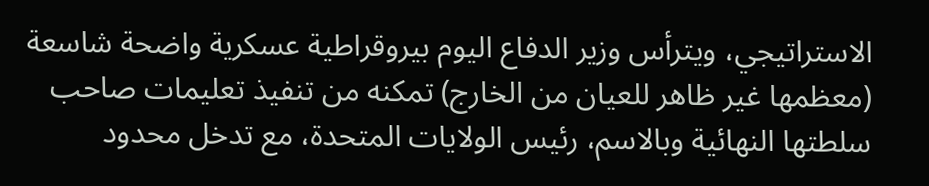الاستراتيجي، ويترأس وزير الدفاع اليوم بيروقراطية عسكرية واضحة شاسعة (معظمها غير ظاهر للعيان من الخارج) تمكنه من تنفيذ تعليمات صاحب سلطتها النهائية وبالاسم، رئيس الولايات المتحدة، مع تدخل محدود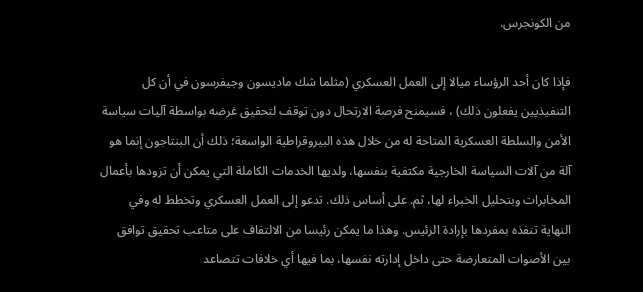من الكونجرس.

فإذا كان أحد الرؤساء ميالا إلى العمل العسکري (مثلما شك ماديسون وجيفرسون في أن كل التنفيذيين يفعلون ذلك) ، فسيمنح فرصة الارتحال دون توقف لتحقيق غرضه بواسطة آليات سياسة الأمن والسلطة العسكرية المتاحة له من خلال هذه البيروقراطية الواسعة؛ ذلك أن البنتاجون إنما هو آلة من آلات السياسة الخارجية مكتفية بنفسها، ولديها الخدمات الكاملة التي يمكن أن تزودها بأعمال المخابرات وبتحليل الخبراء لها، ثم. على أساس ذلك. تدعو إلى العمل العسكري وتخطط له وفي النهاية تنفذه بمفردها بإرادة الرئيس. وهذا ما يمكن رئيسا من الالتفاف على متاعب تحقيق توافق بين الأصوات المتعارضة حتى داخل إدارته نفسها، بما فيها أي خلافات تتصاعد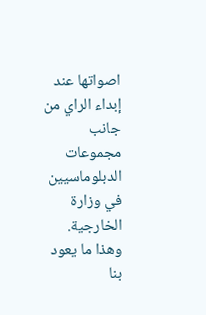اصواتها عند إبداء الراي من جانب مجموعات الدبلوماسيين في وزارة الخارجية. وهذا ما يعود بنا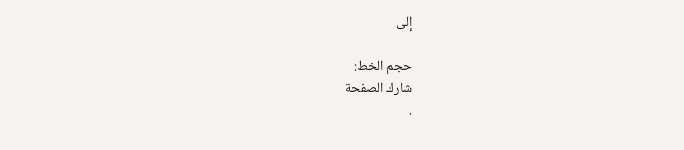إلى

حجم الخط:
شارك الصفحة
.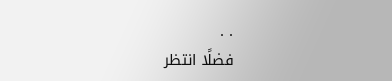. .
فضلًا انتظر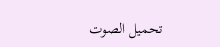تحميل الصوت